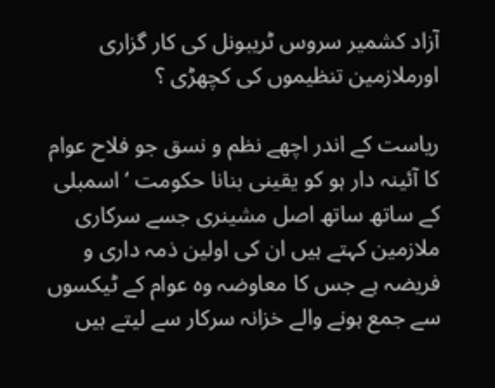آزاد کشمیر سروس ٹریبونل کی کار گزاری اورملازمین تنظیموں کی کچھڑی ؟

ریاست کے اندر اچھے نظم و نسق جو فلاح عوام کا آئینہ دار ہو کو یقینی بنانا حکومت ‘ اسمبلی کے ساتھ ساتھ اصل مشینری جسے سرکاری ملازمین کہتے ہیں ان کی اولین ذمہ داری و فریضہ ہے جس کا معاوضہ وہ عوام کے ٹیکسوں سے جمع ہونے والے خزانہ سرکار سے لیتے ہیں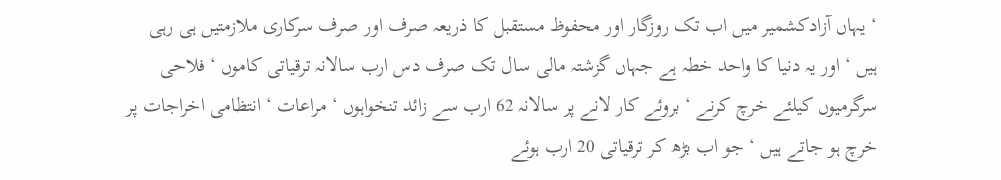‘ یہاں آزادکشمیر میں اب تک روزگار اور محفوظ مستقبل کا ذریعہ صرف اور صرف سرکاری ملازمتیں ہی رہی ہیں ‘ اور یہ دنیا کا واحد خطہ ہے جہاں گزشتہ مالی سال تک صرف دس ارب سالانہ ترقیاتی کاموں ‘ فلاحی سرگرمیوں کیلئے خرچ کرنے ‘ بروئے کار لانے پر سالانہ 62 ارب سے زائد تنخواہوں ‘ مراعات ‘ انتظامی اخراجات پر خرچ ہو جاتے ہیں ‘ جو اب بڑھ کر ترقیاتی 20 ارب ہوئے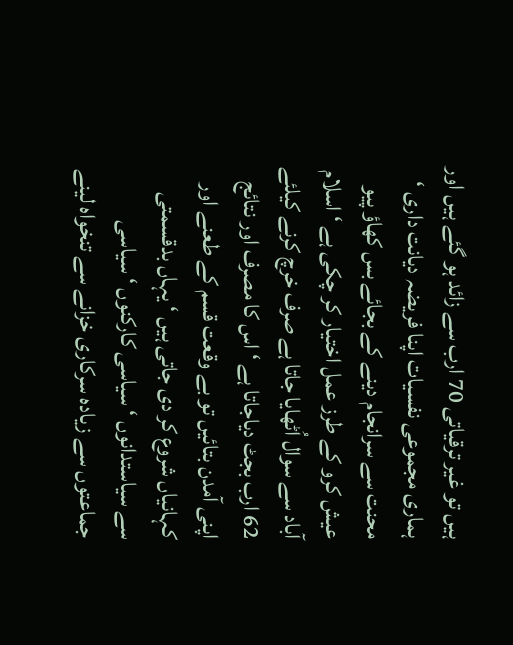ہیں تو غیر ترقیاتی 70 ارب سے زائد ہو گئے ہیں اور ہماری مجموعی نفسیات اپنا فریضہ دیانت داری ‘ محنت سے سرانجام دینے کے بجائے بس کھاؤ پیو عیش کرو کے طرز عمل اختیار کر چکی ہے ‘ اسلام آباد سے سوال اُٹھایا جاتا ہے صرف خرچ کرنے کیلئے 62 ارب بجٹ دیاجاتا ہے ‘ اس کا مصرف اور نتائج اپنی آمدن بتائیں تو بے وقعت قسم کے طعنے اور کہانیاں شروع کر دی جاتی ہیں ‘ یہاں بدقسمتی سے سیاستدانوں ‘ سیاسی کارکنوں ‘ سیاسی جماعتوں سے زیادہ سرکاری خزانے سے تنخواہ لینے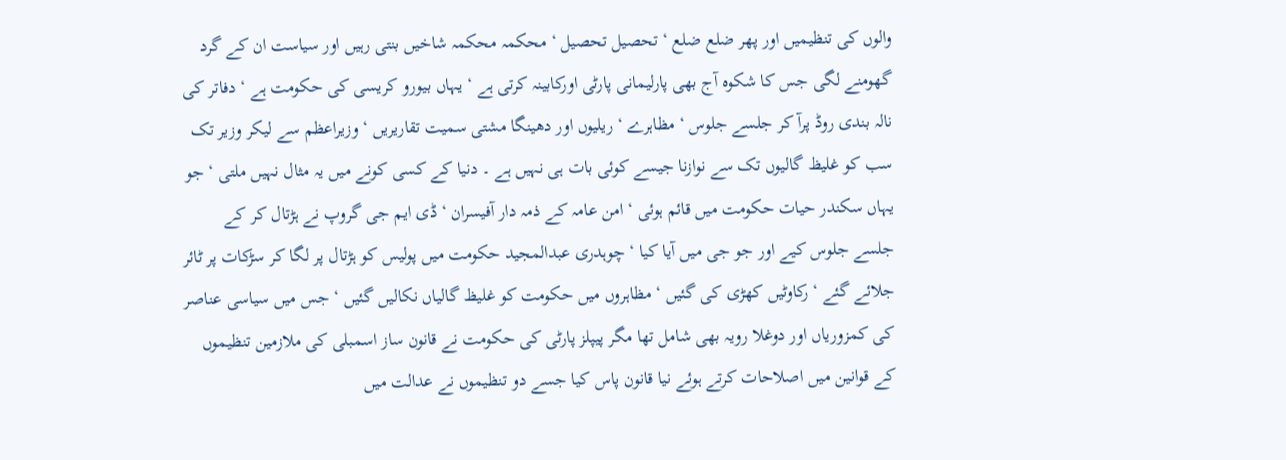والوں کی تنظیمیں اور پھر ضلع ضلع ‘ تحصیل تحصیل ‘ محکمہ محکمہ شاخیں بنتی رہیں اور سیاست ان کے گرد گھومنے لگی جس کا شکوہ آج بھی پارلیمانی پارٹی اورکابینہ کرتی ہے ‘ یہاں بیورو کریسی کی حکومت ہے ‘ دفاتر کی نالہ بندی روڈ پرآ کر جلسے جلوس ‘ مظاہرے ‘ ریلیوں اور دھینگا مشتی سمیت تقاریریں ‘ وزیراعظم سے لیکر وزیر تک سب کو غلیظ گالیوں تک سے نوازنا جیسے کوئی بات ہی نہیں ہے ۔ دنیا کے کسی کونے میں یہ مثال نہیں ملتی ‘ جو یہاں سکندر حیات حکومت میں قائم ہوئی ‘ امن عامہ کے ذمہ دار آفیسران ‘ ڈی ایم جی گروپ نے ہڑتال کر کے جلسے جلوس کیے اور جو جی میں آیا کیا ‘ چوہدری عبدالمجید حکومت میں پولیس کو ہڑتال پر لگا کر سڑکات پر ٹائر جلائے گئے ‘ رکاوٹیں کھڑی کی گئیں ‘ مظاہروں میں حکومت کو غلیظ گالیاں نکالیں گئیں ‘ جس میں سیاسی عناصر کی کمزوریاں اور دوغلا رویہ بھی شامل تھا مگر پیپلز پارٹی کی حکومت نے قانون ساز اسمبلی کی ملازمین تنظیموں کے قوانین میں اصلاحات کرتے ہوئے نیا قانون پاس کیا جسے دو تنظیموں نے عدالت میں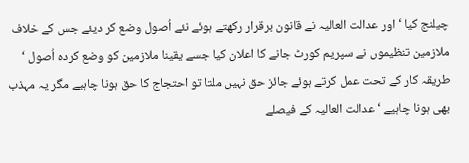چیلنج کیا ‘ اور عدالت العالیہ نے قانون برقرار رکھتے ہوئے نئے اُصول وضع کر دیئے جس کے خلاف ملازمین تنظیموں نے سپریم کورٹ جانے کا اعلان کیا جسے یقینا ملازمین کو وضع کردہ اُصول ‘ طریقہ کار کے تحت عمل کرتے ہوئے جائز حق نہیں ملتا تو احتجاج کا حق ہونا چاہیے مگر یہ مہذب بھی ہونا چاہیے ‘ عدالت العالیہ کے فیصلے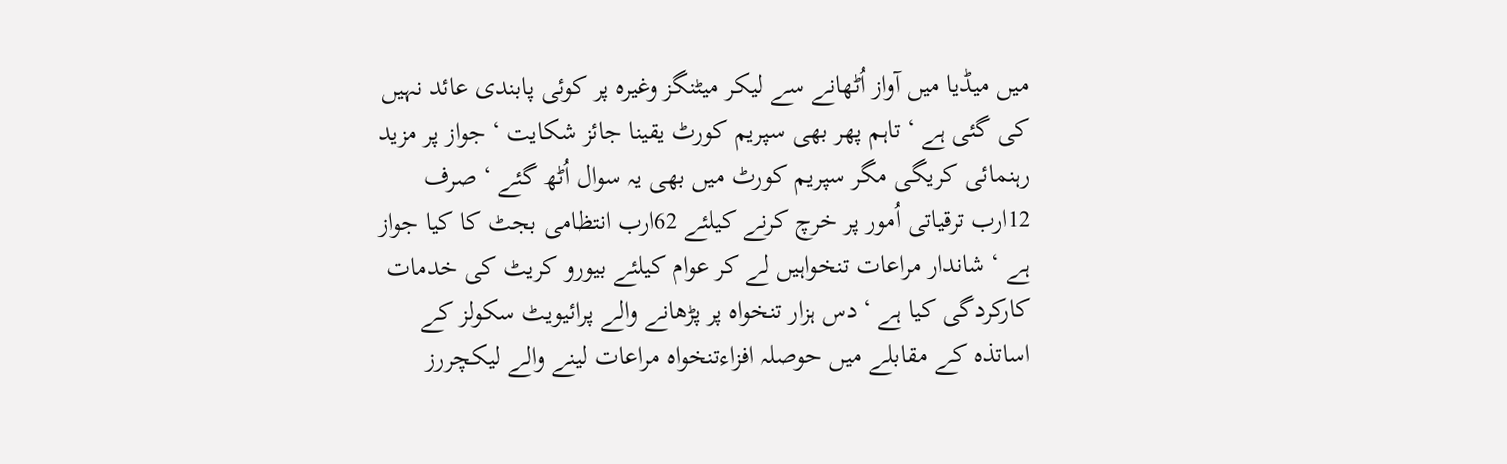میں میڈیا میں آواز اُٹھانے سے لیکر میٹنگز وغیرہ پر کوئی پابندی عائد نہیں کی گئی ہے ‘ تاہم پھر بھی سپریم کورٹ یقینا جائز شکایت ‘ جواز پر مزید رہنمائی کریگی مگر سپریم کورٹ میں بھی یہ سوال اُٹھ گئے ‘ صرف 12ارب ترقیاتی اُمور پر خرچ کرنے کیلئے 62ارب انتظامی بجٹ کا کیا جواز ہے ‘ شاندار مراعات تنخواہیں لے کر عوام کیلئے بیورو کریٹ کی خدمات کارکردگی کیا ہے ‘ دس ہزار تنخواہ پر پڑھانے والے پرائیویٹ سکولز کے اساتذہ کے مقابلے میں حوصلہ افزاءتنخواہ مراعات لینے والے لیکچررز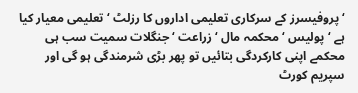‘ پروفیسرز کے سرکاری تعلیمی اداروں کا رزلٹ ‘ تعلیمی معیار کیا ہے ‘ پولیس ‘ محکمہ مال ‘ زراعت ‘ جنگلات سمیت سب ہی محکمے اپنی کارکردگی بتائیں تو پھر بڑی شرمندگی ہو گی اور سپریم کورٹ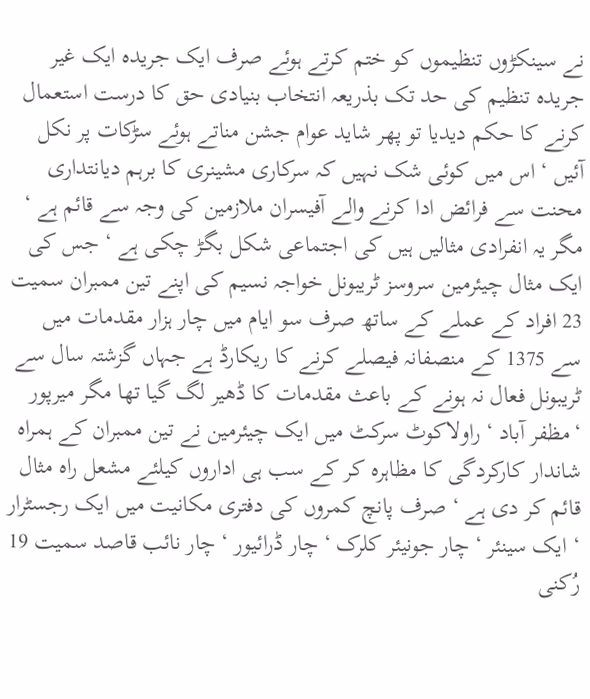نے سینکڑوں تنظیموں کو ختم کرتے ہوئے صرف ایک جریدہ ایک غیر جریدہ تنظیم کی حد تک بذریعہ انتخاب بنیادی حق کا درست استعمال کرنے کا حکم دیدیا تو پھر شاید عوام جشن مناتے ہوئے سڑکات پر نکل آئیں ‘ اس میں کوئی شک نہیں کہ سرکاری مشینری کا برہم دیانتداری محنت سے فرائض ادا کرنے والے آفیسران ملازمین کی وجہ سے قائم ہے ‘ مگر یہ انفرادی مثالیں ہیں کی اجتماعی شکل بگڑ چکی ہے ‘ جس کی ایک مثال چیئرمین سروسز ٹریبونل خواجہ نسیم کی اپنے تین ممبران سمیت 23 افراد کے عملے کے ساتھ صرف سو ایام میں چار ہزار مقدمات میں سے 1375 کے منصفانہ فیصلے کرنے کا ریکارڈ ہے جہاں گزشتہ سال سے ٹریبونل فعال نہ ہونے کے باعث مقدمات کا ڈھیر لگ گیا تھا مگر میرپور ‘مظفر آباد ‘ راولاکوٹ سرکٹ میں ایک چیئرمین نے تین ممبران کے ہمراہ شاندار کارکردگی کا مظاہرہ کر کے سب ہی اداروں کیلئے مشعل راہ مثال قائم کر دی ہے ‘ صرف پانچ کمروں کی دفتری مکانیت میں ایک رجسٹرار ‘ ایک سینئر ‘ چار جونیئر کلرک ‘ چار ڈرائیور ‘ چار نائب قاصد سمیت 19 رُکنی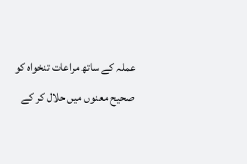عملہ کے ساتھ مراعات تنخواہ کو صحیح معنوں میں حلال کر کے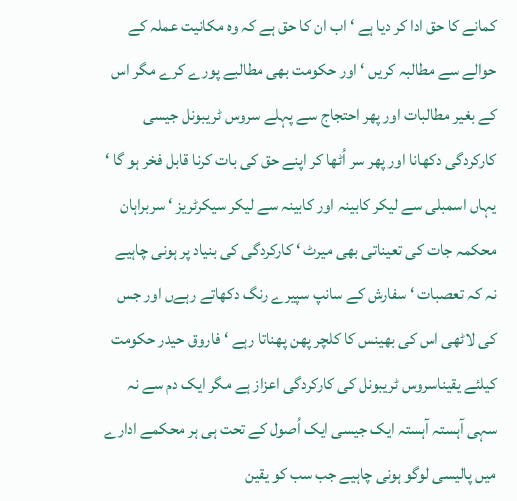کمانے کا حق ادا کر دیا ہے ‘ اب ان کا حق ہے کہ وہ مکانیت عملہ کے حوالے سے مطالبہ کریں ‘ اور حکومت بھی مطالبے پورے کرے مگر اس کے بغیر مطالبات اور پھر احتجاج سے پہلے سروس ٹریبونل جیسی کارکردگی دکھانا اور پھر سر اُٹھا کر اپنے حق کی بات کرنا قابل فخر ہو گا ‘ یہاں اسمبلی سے لیکر کابینہ اور کابینہ سے لیکر سیکرٹریز ‘ سربراہان محکمہ جات کی تعیناتی بھی میرٹ ‘ کارکردگی کی بنیاد پر ہونی چاہیے نہ کہ تعصبات ‘ سفارش کے سانپ سپیرے رنگ دکھاتے رہےں اور جس کی لاٹھی اس کی بھینس کا کلچر پھن پھناتا رہے ‘ فاروق حیدر حکومت کیلئے یقیناسروس ٹریبونل کی کارکردگی اعزاز ہے مگر ایک دم سے نہ سہی آہستہ آہستہ ایک جیسی ایک اُصول کے تحت ہی ہر محکمے ادارے میں پالیسی لوگو ہونی چاہیے جب سب کو یقین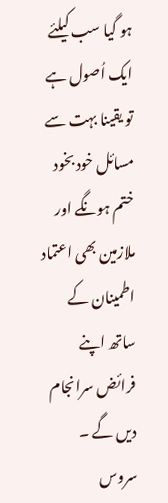ہو گیا سب کیلئے ایک اُصول ہے تو یقینا بہت سے مسائل خود بخود ختم ہونگے اور ملازمین بھی اعتماد اطمینان کے ساتھ اپنے فرائض سرانجام دیں گے ۔ سروس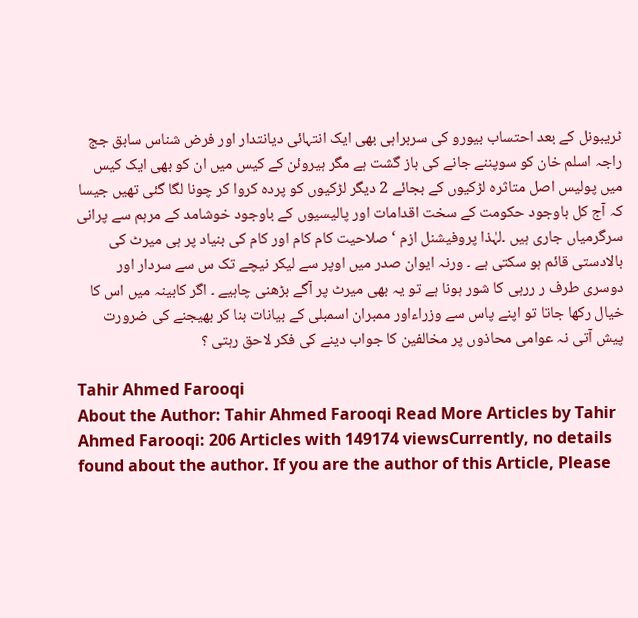ٹریبونل کے بعد احتساب بیورو کی سربراہی بھی ایک انتہائی دیانتدار اور فرض شناس سابق جج راجہ اسلم خان کو سوپننے جانے کی باز گشت ہے مگر ہیروئن کے کیس میں ان کو بھی ایک کیس میں پولیس اصل متاثرہ لڑکیوں کے بجائے 2 دیگر لڑکیوں کو پردہ کروا کر چونا لگا گئی تھیں جیسا کہ آج کل باوجود حکومت کے سخت اقدامات اور پالیسیوں کے باوجود خوشامد کے مرہم سے پرانی سرگرمیاں جاری ہیں ۔لہٰذا پروفیشنل ازم ‘ صلاحیت کام کام اور کام کی بنیاد پر ہی میرٹ کی بالادستی قائم ہو سکتی ہے ۔ ورنہ ایوان صدر میں اوپر سے لیکر نیچے تک س سے سردار اور دوسری طرف ر ررہی کا شور ہونا ہے تو یہ بھی میرٹ پر آگے بڑھنی چاہیے ۔ اگر کابینہ میں اس کا خیال رکھا جاتا تو اپنے پاس سے وزراءاور ممبران اسمبلی کے بیانات بنا کر بھیجنے کی ضرورت پیش آتی نہ عوامی محاذوں پر مخالفین کا جواب دینے کی فکر لاحق رہتی ؟

Tahir Ahmed Farooqi
About the Author: Tahir Ahmed Farooqi Read More Articles by Tahir Ahmed Farooqi: 206 Articles with 149174 viewsCurrently, no details found about the author. If you are the author of this Article, Please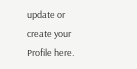update or create your Profile here.